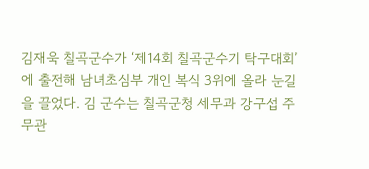김재욱 칠곡군수가 ‘제14회 칠곡군수기 탁구대회’에 출전해 남녀초심부 개인 복식 3위에 올라 눈길을 끌었다. 김 군수는 칠곡군청 세무과 강구섭 주무관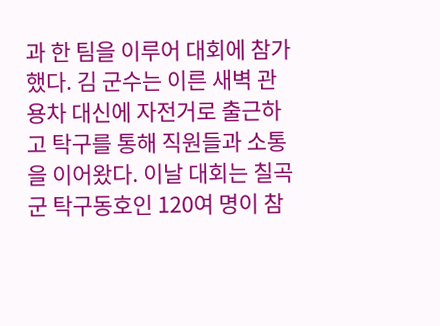과 한 팀을 이루어 대회에 참가했다. 김 군수는 이른 새벽 관용차 대신에 자전거로 출근하고 탁구를 통해 직원들과 소통을 이어왔다. 이날 대회는 칠곡군 탁구동호인 120여 명이 참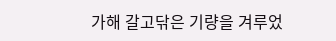가해 갈고닦은 기량을 겨루었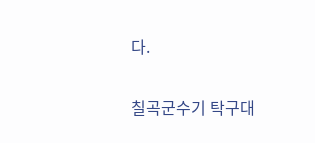다.

칠곡군수기 탁구대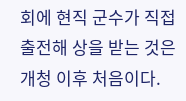회에 현직 군수가 직접 출전해 상을 받는 것은 개청 이후 처음이다.